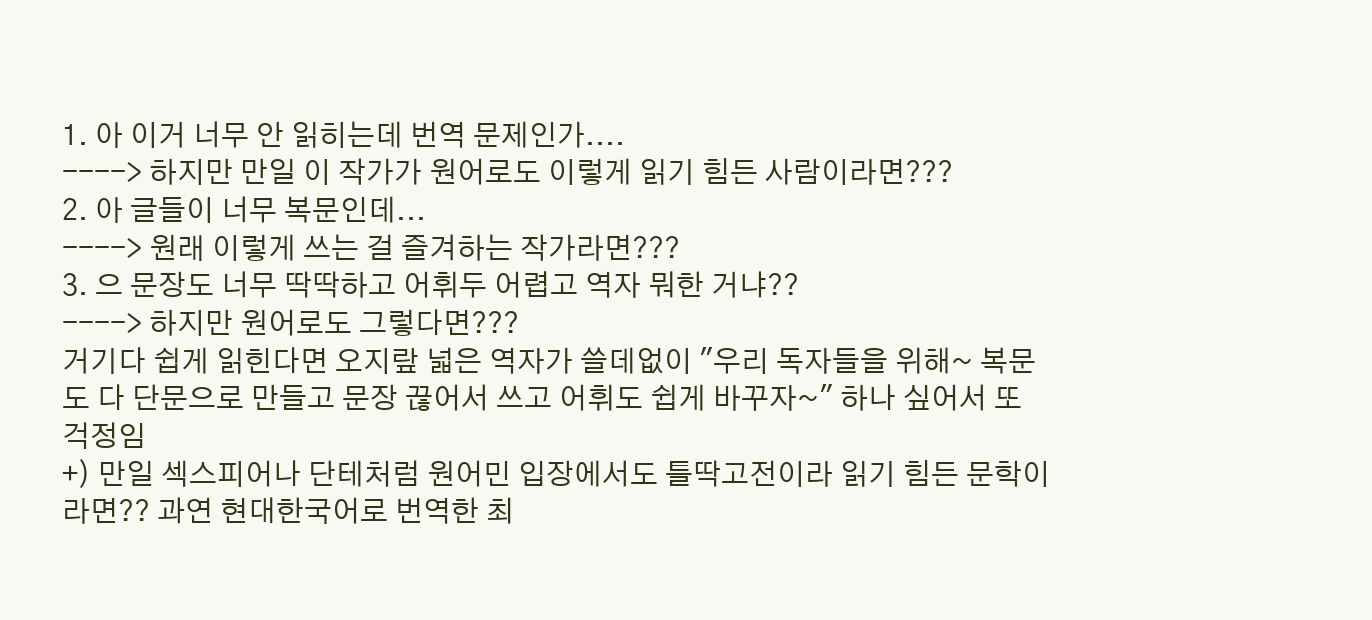1. 아 이거 너무 안 읽히는데 번역 문제인가....
----> 하지만 만일 이 작가가 원어로도 이렇게 읽기 힘든 사람이라면???
2. 아 글들이 너무 복문인데...
----> 원래 이렇게 쓰는 걸 즐겨하는 작가라면???
3. 으 문장도 너무 딱딱하고 어휘두 어렵고 역자 뭐한 거냐??
----> 하지만 원어로도 그렇다면???
거기다 쉽게 읽힌다면 오지랖 넓은 역자가 쓸데없이 "우리 독자들을 위해~ 복문도 다 단문으로 만들고 문장 끊어서 쓰고 어휘도 쉽게 바꾸자~" 하나 싶어서 또 걱정임
+) 만일 섹스피어나 단테처럼 원어민 입장에서도 틀딱고전이라 읽기 힘든 문학이라면?? 과연 현대한국어로 번역한 최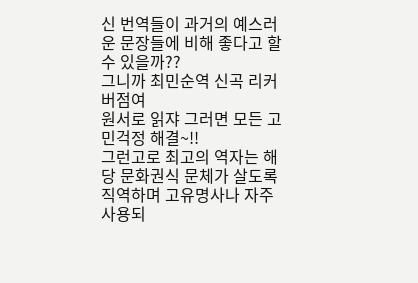신 번역들이 과거의 예스러운 문장들에 비해 좋다고 할 수 있을까??
그니까 최민순역 신곡 리커버점여
원서로 읽쟈 그러면 모든 고민걱정 해결~!!
그런고로 최고의 역자는 해당 문화권식 문체가 살도록 직역하며 고유명사나 자주 사용되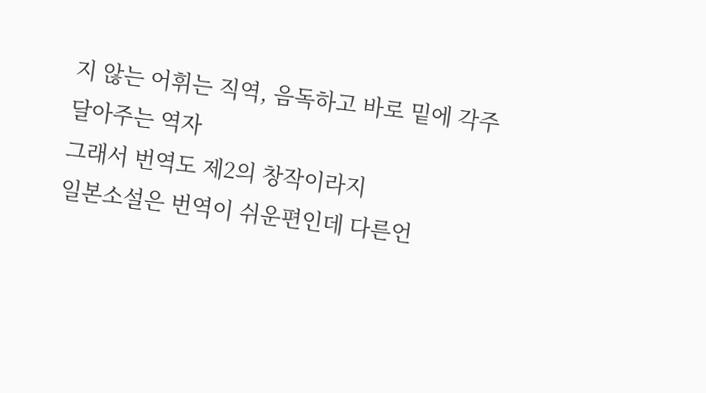지 않는 어휘는 직역, 음독하고 바로 밑에 각주 달아주는 역자
그래서 번역도 제2의 창작이라지
일본소설은 번역이 쉬운편인데 다른언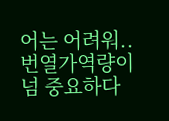어는 어려워..번열가역량이 넘 중요하다